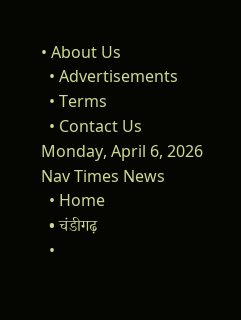• About Us
  • Advertisements
  • Terms
  • Contact Us
Monday, April 6, 2026
Nav Times News
  • Home
  • चंडीगढ़
  •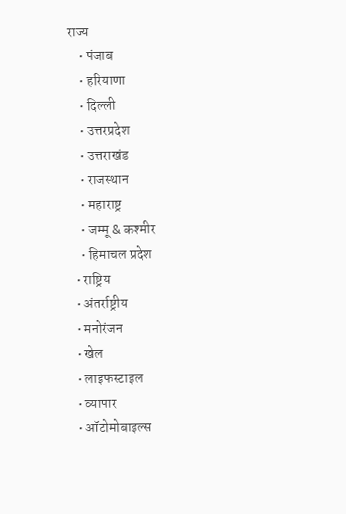राज्य
    • पंजाब
    • हरियाणा
    • दिल्ली
    • उत्तरप्रदेश
    • उत्तराखंड
    • राजस्थान
    • महाराष्ट्र
    • जम्मू & कश्मीर
    • हिमाचल प्रदेश
  • राष्ट्रिय
  • अंतर्राष्ट्रीय
  • मनोरंजन
  • खेल
  • लाइफस्टाइल
  • व्यापार
  • ऑटोमोबाइल्स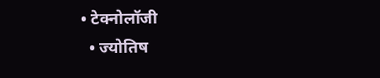• टेक्नोलॉजी
  • ज्योतिष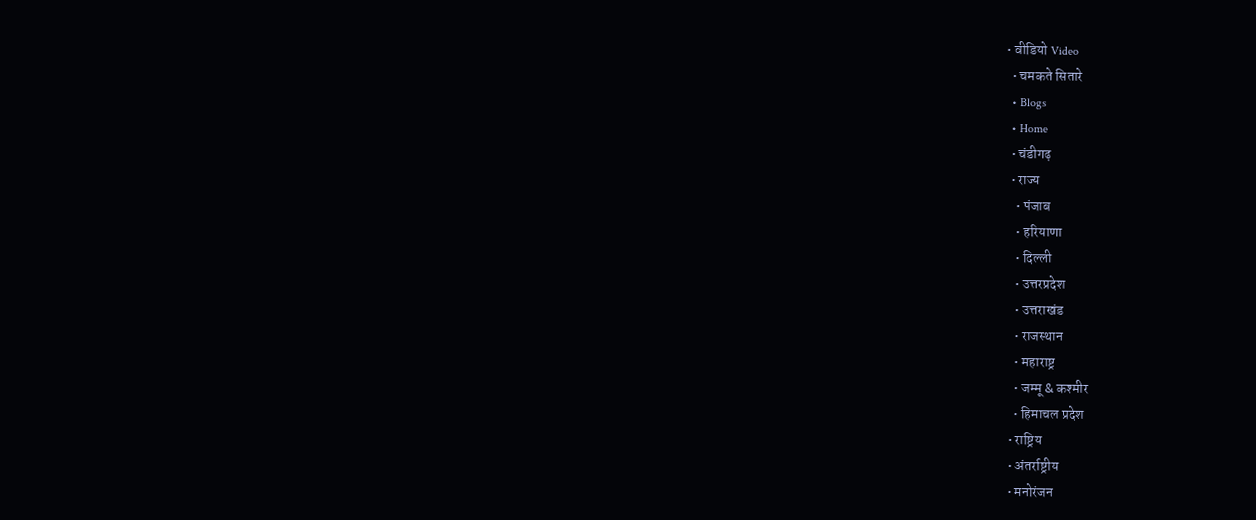• वीडियो Video
  • चमकते सितारे
  • Blogs
  • Home
  • चंडीगढ़
  • राज्य
    • पंजाब
    • हरियाणा
    • दिल्ली
    • उत्तरप्रदेश
    • उत्तराखंड
    • राजस्थान
    • महाराष्ट्र
    • जम्मू & कश्मीर
    • हिमाचल प्रदेश
  • राष्ट्रिय
  • अंतर्राष्ट्रीय
  • मनोरंजन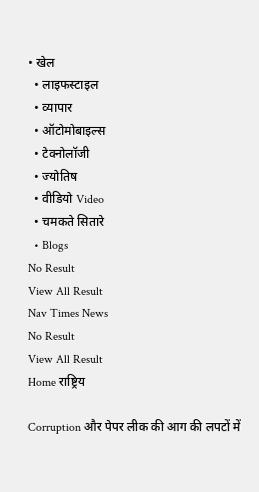• खेल
  • लाइफस्टाइल
  • व्यापार
  • ऑटोमोबाइल्स
  • टेक्नोलॉजी
  • ज्योतिष
  • वीडियो Video
  • चमकते सितारे
  • Blogs
No Result
View All Result
Nav Times News
No Result
View All Result
Home राष्ट्रिय

Corruption और पेपर लीक की आग की लपटों में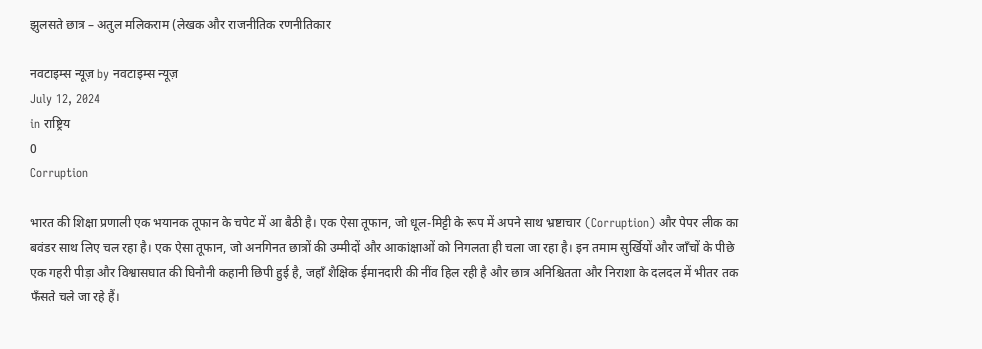झुलसते छात्र – अतुल मलिकराम (लेखक और राजनीतिक रणनीतिकार

नवटाइम्स न्यूज़ by नवटाइम्स न्यूज़
July 12, 2024
in राष्ट्रिय
0
Corruption

भारत की शिक्षा प्रणाली एक भयानक तूफान के चपेट में आ बैठी है। एक ऐसा तूफान, जो धूल-मिट्टी के रूप में अपने साथ भ्रष्टाचार (Corruption) और पेपर लीक का बवंडर साथ लिए चल रहा है। एक ऐसा तूफान, जो अनगिनत छात्रों की उम्मीदों और आकांक्षाओं को निगलता ही चला जा रहा है। इन तमाम सुर्खियों और जाँचों के पीछे एक गहरी पीड़ा और विश्वासघात की घिनौनी कहानी छिपी हुई है, जहाँ शैक्षिक ईमानदारी की नींव हिल रही है और छात्र अनिश्चितता और निराशा के दलदल में भीतर तक फँसते चले जा रहे हैं।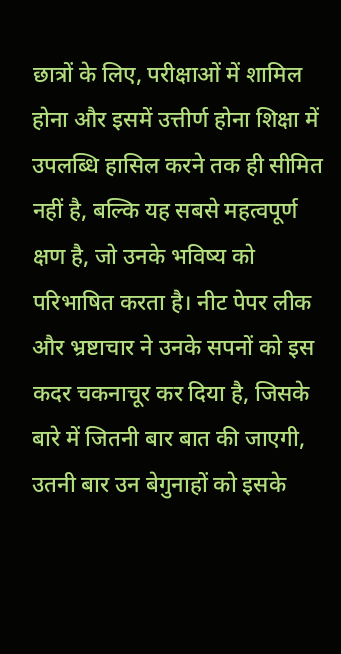छात्रों के लिए, परीक्षाओं में शामिल होना और इसमें उत्तीर्ण होना शिक्षा में उपलब्धि हासिल करने तक ही सीमित नहीं है, बल्कि यह सबसे महत्वपूर्ण क्षण है, जो उनके भविष्य को परिभाषित करता है। नीट पेपर लीक और भ्रष्टाचार ने उनके सपनों को इस कदर चकनाचूर कर दिया है, जिसके बारे में जितनी बार बात की जाएगी, उतनी बार उन बेगुनाहों को इसके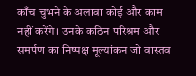काँच चुभने के अलावा कोई और काम नहीं करेंगे। उनके कठिन परिश्रम और समर्पण का निष्पक्ष मूल्यांकन जो वास्तव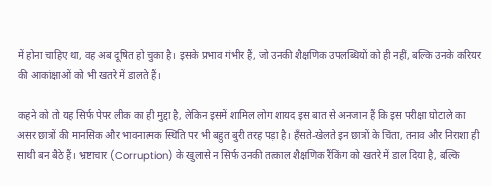में होना चाहिए था, वह अब दूषित हो चुका है। इसके प्रभाव गंभीर हैं, जो उनकी शैक्षणिक उपलब्धियों को ही नहीं, बल्कि उनके करियर की आकांक्षाओं को भी खतरे में डालते हैं।

कहने को तो यह सिर्फ पेपर लीक का ही मुद्दा है, लेकिन इसमें शामिल लोग शायद इस बात से अनजान हैं कि इस परीक्षा घोटाले का असर छात्रों की मानसिक और भावनात्मक स्थिति पर भी बहुत बुरी तरह पड़ा है। हँसते-खेलते इन छात्रों के चिंता, तनाव और निराशा ही साथी बन बैठे हैं। भ्रष्टाचार (Corruption) के खुलासे न सिर्फ उनकी तत्काल शैक्षणिक रैंकिंग को खतरे में डाल दिया है, बल्कि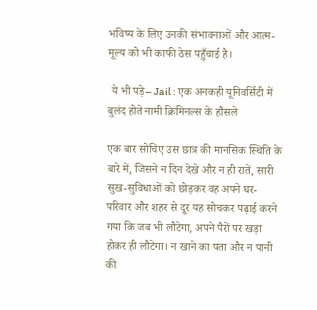भविष्य के लिए उनकी संभावनाओं और आत्म-मूल्य को भी काफी ठेस पहुँचाई है।

 ये भी पड़े– Jail : एक अनकही यूनिवर्सिटी में बुलंद होते नामी क्रिमिनल्स के हौंसले

एक बार सोचिए उस छात्र की मानसिक स्थिति के बारे में, जिसने न दिन देखे और न ही रातें, सारी सुख-सुविधाओं को छोड़कर वह अपने घर-परिवार और शहर से दूर यह सोचकर पढ़ाई करने गया कि जब भी लौटेगा, अपने पैरों पर खड़ा होकर ही लौटेगा। न खाने का पता और न पानी की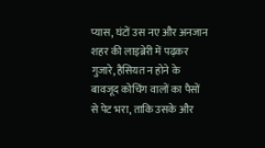प्यास, घंटों उस नए और अनजान शहर की लाइब्रेरी में पढ़कर गुजारे, हैसियत न होने के बावजूद कोचिंग वालों का पैसों से पेट भरा, ताकि उसके और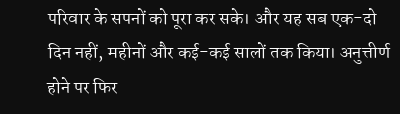परिवार के सपनों को पूरा कर सके। और यह सब एक-दो दिन नहीं, महीनों और कई-कई सालों तक किया। अनुत्तीर्ण होने पर फिर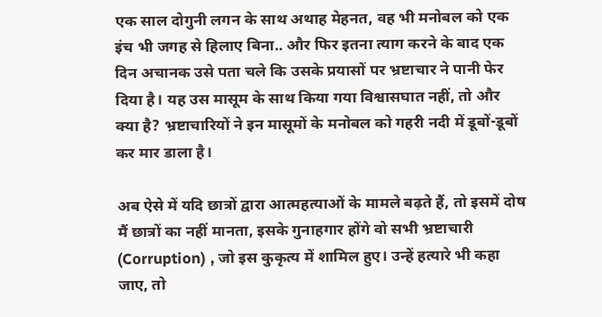एक साल दोगुनी लगन के साथ अथाह मेहनत, वह भी मनोबल को एक इंच भी जगह से हिलाए बिना.. और फिर इतना त्याग करने के बाद एक दिन अचानक उसे पता चले कि उसके प्रयासों पर भ्रष्टाचार ने पानी फेर दिया है। यह उस मासूम के साथ किया गया विश्वासघात नहीं, तो और क्या है? भ्रष्टाचारियों ने इन मासूमों के मनोबल को गहरी नदी में डूबों-डूबों कर मार डाला है।

अब ऐसे में यदि छात्रों द्वारा आत्महत्याओं के मामले बढ़ते हैं, तो इसमें दोष मैं छात्रों का नहीं मानता, इसके गुनाहगार होंगे वो सभी भ्रष्टाचारी (Corruption) , जो इस कुकृत्य में शामिल हुए। उन्हें हत्यारे भी कहा जाए, तो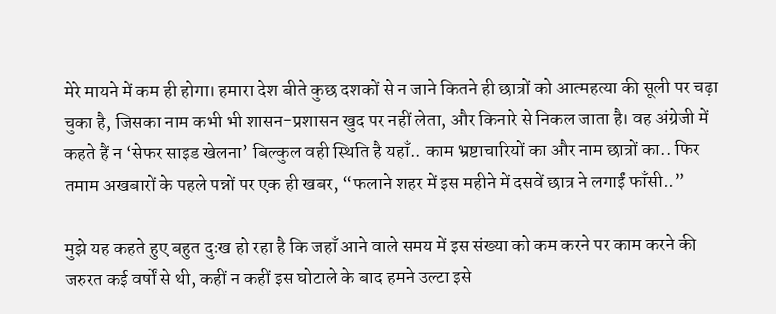मेरे मायने में कम ही होगा। हमारा देश बीते कुछ दशकों से न जाने कितने ही छात्रों को आत्महत्या की सूली पर चढ़ा चुका है, जिसका नाम कभी भी शासन-प्रशासन खुद पर नहीं लेता, और किनारे से निकल जाता है। वह अंग्रेजी में कहते हैं न ‘सेफर साइड खेलना’ बिल्कुल वही स्थिति है यहाँ.. काम भ्रष्टाचारियों का और नाम छात्रों का.. फिर तमाम अखबारों के पहले पन्नों पर एक ही खबर, “फलाने शहर में इस महीने में दसवें छात्र ने लगाईं फाँसी..”

मुझे यह कहते हुए बहुत दुःख हो रहा है कि जहाँ आने वाले समय में इस संख्या को कम करने पर काम करने की जरुरत कई वर्षों से थी, कहीं न कहीं इस घोटाले के बाद हमने उल्टा इसे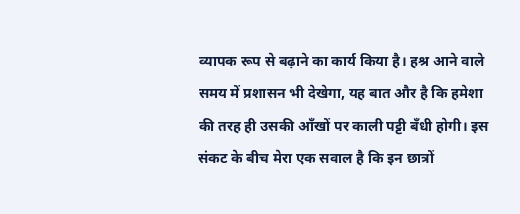व्यापक रूप से बढ़ाने का कार्य किया है। हश्र आने वाले समय में प्रशासन भी देखेगा, यह बात और है कि हमेशा की तरह ही उसकी आँखों पर काली पट्टी बँधी होगी। इस संकट के बीच मेरा एक सवाल है कि इन छात्रों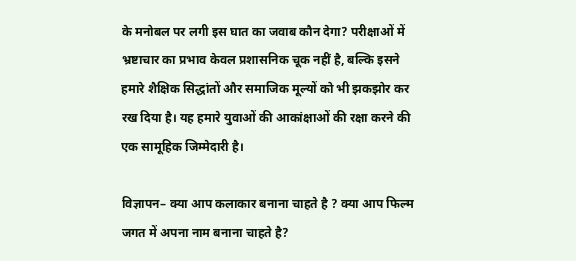के मनोबल पर लगी इस घात का जवाब कौन देगा? परीक्षाओं में भ्रष्टाचार का प्रभाव केवल प्रशासनिक चूक नहीं है, बल्कि इसने हमारे शैक्षिक सिद्धांतों और समाजिक मूल्यों को भी झकझोर कर रख दिया है। यह हमारे युवाओं की आकांक्षाओं की रक्षा करने की एक सामूहिक जिम्मेदारी है।

विज्ञापन– क्या आप कलाकार बनाना चाहते है ? क्या आप फिल्म जगत में अपना नाम बनाना चाहते है?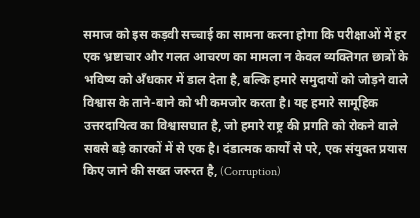समाज को इस कड़वी सच्चाई का सामना करना होगा कि परीक्षाओं में हर एक भ्रष्टाचार और गलत आचरण का मामला न केवल व्यक्तिगत छात्रों के भविष्य को अँधकार में डाल देता है, बल्कि हमारे समुदायों को जोड़ने वाले विश्वास के ताने-बाने को भी कमजोर करता है। यह हमारे सामूहिक उत्तरदायित्व का विश्वासघात है, जो हमारे राष्ट्र की प्रगति को रोकने वाले सबसे बड़े कारकों में से एक है। दंडात्मक कार्यों से परे, एक संयुक्त प्रयास किए जाने की सख्त जरुरत है, (Corruption)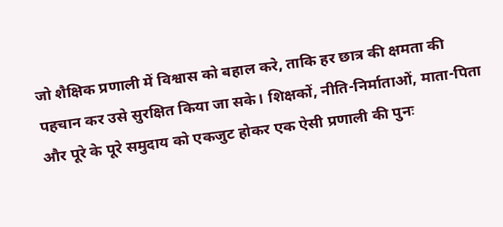जो शैक्षिक प्रणाली में विश्वास को बहाल करे, ताकि हर छात्र की क्षमता की पहचान कर उसे सुरक्षित किया जा सके। शिक्षकों, नीति-निर्माताओं, माता-पिता और पूरे के पूरे समुदाय को एकजुट होकर एक ऐसी प्रणाली की पुनः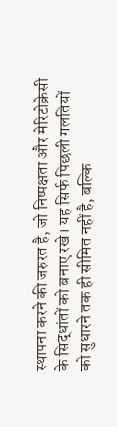स्थापना करने की जरुरत है, जो निष्पक्षता और मेरिटोक्रेसी के सिद्धांतों को बनाए रखे। यह सिर्फ पिछली गलतियों को सुधारने तक ही सीमित नहीं है, बल्कि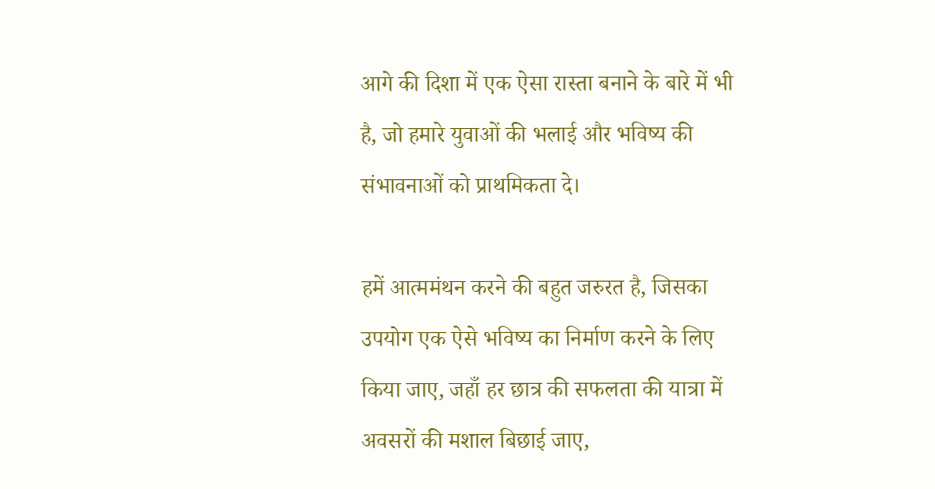आगे की दिशा में एक ऐसा रास्ता बनाने के बारे में भी है, जो हमारे युवाओं की भलाई और भविष्य की संभावनाओं को प्राथमिकता दे।

हमें आत्ममंथन करने की बहुत जरुरत है, जिसका उपयोग एक ऐसे भविष्य का निर्माण करने के लिए किया जाए, जहाँ हर छात्र की सफलता की यात्रा में अवसरों की मशाल बिछाई जाए,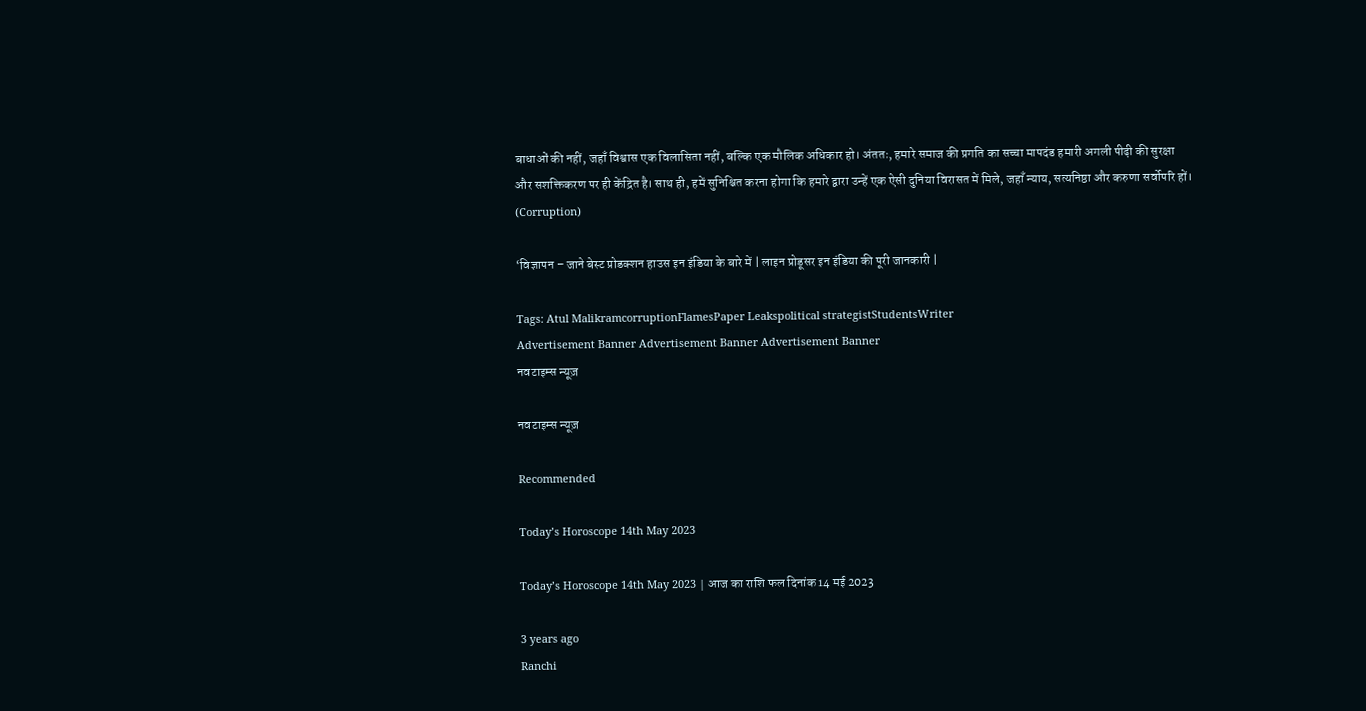बाधाओं की नहीं, जहाँ विश्वास एक विलासिता नहीं, बल्कि एक मौलिक अधिकार हो। अंततः, हमारे समाज की प्रगति का सच्चा मापदंड हमारी अगली पीढ़ी की सुरक्षा और सशक्तिकरण पर ही केंद्रित है। साथ ही, हमें सुनिश्चित करना होगा कि हमारे द्वारा उन्हें एक ऐसी दुनिया विरासत में मिले, जहाँ न्याय, सत्यनिष्ठा और करुणा सर्वोपरि हों। (Corruption)

‘विज्ञापन – जाने बेस्ट प्रोडक्शन हाउस इन इंडिया के बारे में | लाइन प्रोडूसर इन इंडिया की पूरी जानकारी |

Tags: Atul MalikramcorruptionFlamesPaper Leakspolitical strategistStudentsWriter
Advertisement Banner Advertisement Banner Advertisement Banner
नवटाइम्स न्यूज़

नवटाइम्स न्यूज़

Recommended

Today’s Horoscope 14th May 2023

Today’s Horoscope 14th May 2023 | आज का राशि फल दिनांक 14 मई 2023

3 years ago
Ranchi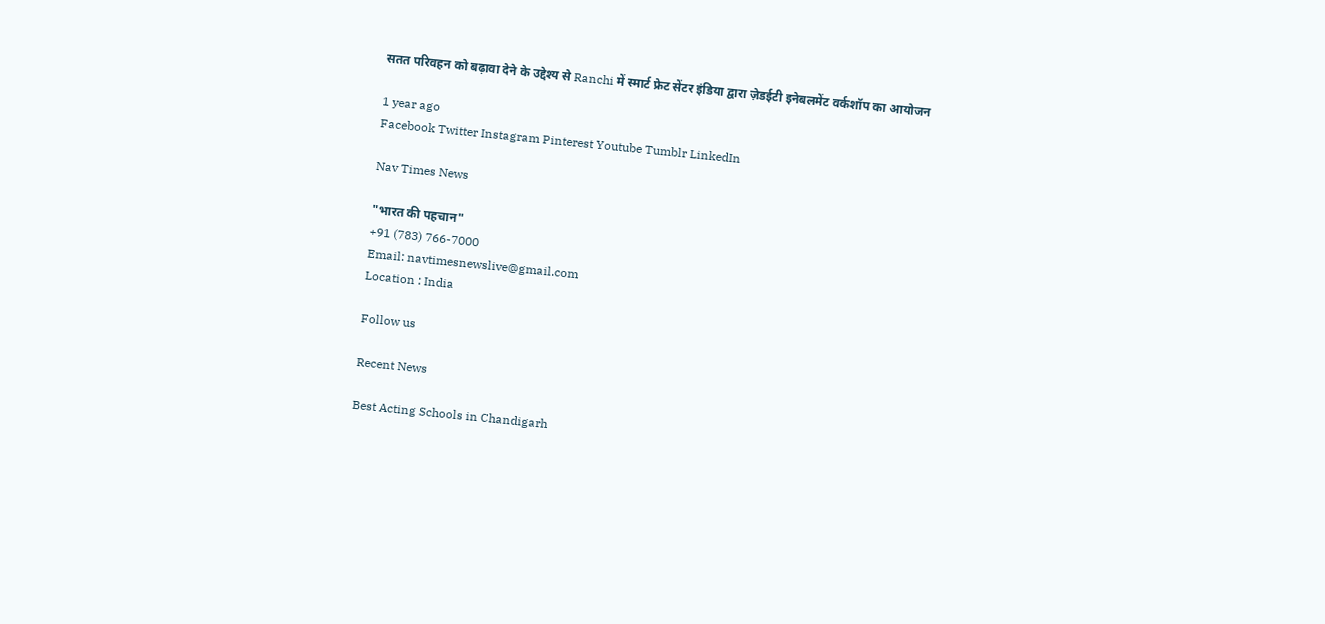सतत परिवहन को बढ़ावा देने के उद्देश्य से Ranchi में स्मार्ट फ्रेट सेंटर इंडिया द्वारा ज़ेडईटी इनेबलमेंट वर्कशॉप का आयोजन

1 year ago
Facebook Twitter Instagram Pinterest Youtube Tumblr LinkedIn

Nav Times News

"भारत की पहचान"
+91 (783) 766-7000
Email: navtimesnewslive@gmail.com
Location : India

Follow us

Recent News

Best Acting Schools in Chandigarh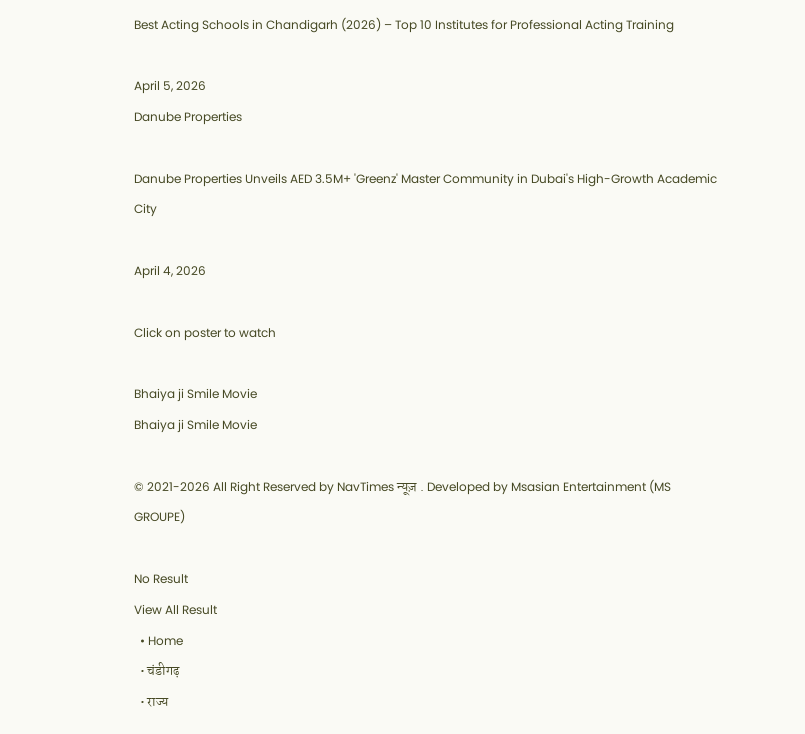Best Acting Schools in Chandigarh (2026) – Top 10 Institutes for Professional Acting Training

April 5, 2026
Danube Properties

Danube Properties Unveils AED 3.5M+ 'Greenz' Master Community in Dubai's High-Growth Academic City

April 4, 2026

Click on poster to watch

Bhaiya ji Smile Movie
Bhaiya ji Smile Movie

© 2021-2026 All Right Reserved by NavTimes न्यूज़ . Developed by Msasian Entertainment (MS GROUPE)

No Result
View All Result
  • Home
  • चंडीगढ़
  • राज्य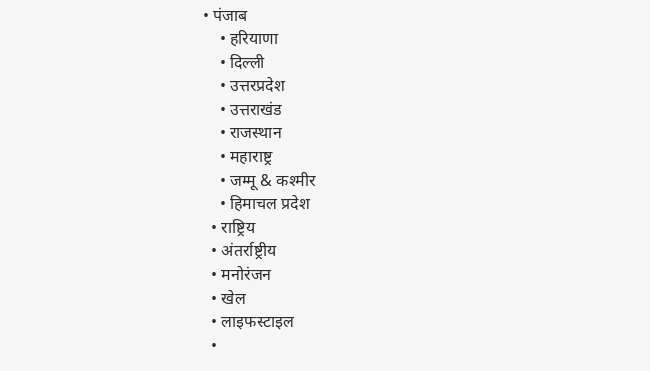• पंजाब
    • हरियाणा
    • दिल्ली
    • उत्तरप्रदेश
    • उत्तराखंड
    • राजस्थान
    • महाराष्ट्र
    • जम्मू & कश्मीर
    • हिमाचल प्रदेश
  • राष्ट्रिय
  • अंतर्राष्ट्रीय
  • मनोरंजन
  • खेल
  • लाइफस्टाइल
  •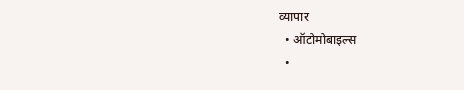व्यापार
  • ऑटोमोबाइल्स
  •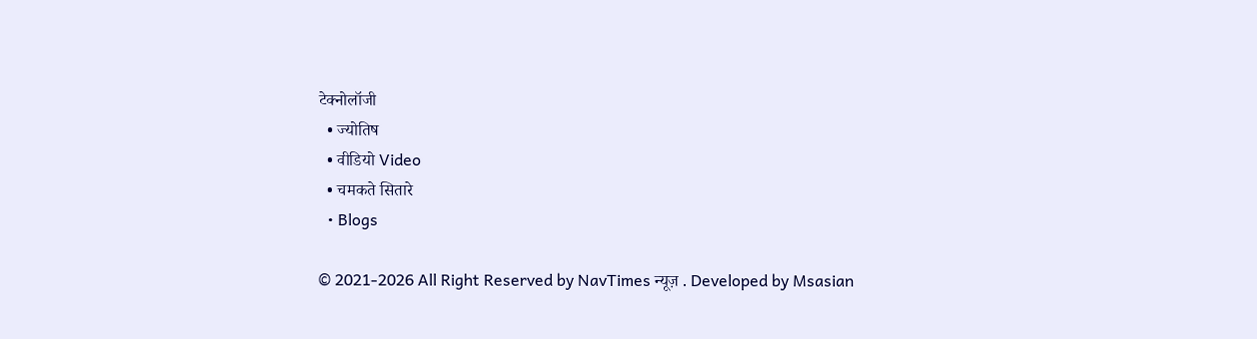टेक्नोलॉजी
  • ज्योतिष
  • वीडियो Video
  • चमकते सितारे
  • Blogs

© 2021-2026 All Right Reserved by NavTimes न्यूज़ . Developed by Msasian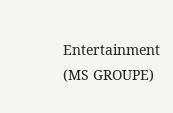Entertainment (MS GROUPE)